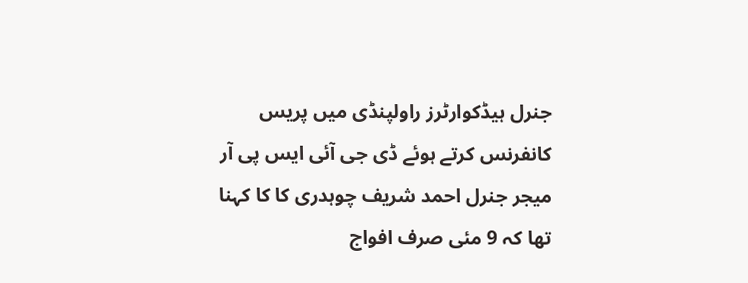جنرل ہیڈکوارٹرز راولپنڈی میں پریس کانفرنس کرتے ہوئے ڈی جی آئی ایس پی آر میجر جنرل احمد شریف چوہدری کا کا کہنا تھا کہ 9 مئی صرف افواج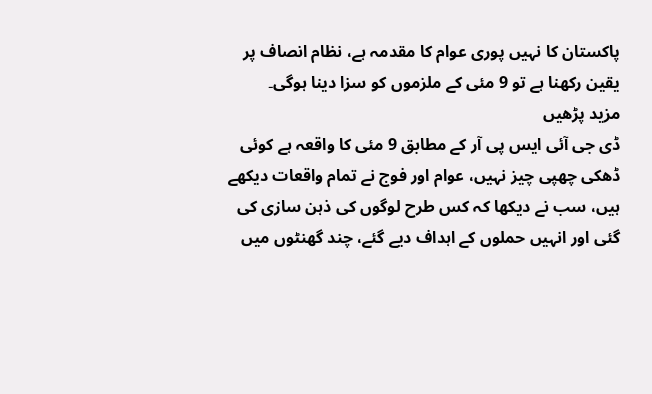پاکستان کا نہیں پوری عوام کا مقدمہ ہے، نظام انصاف پر یقین رکھنا ہے تو 9 مئی کے ملزموں کو سزا دینا ہوگی۔
مزید پڑھیں
ڈی جی آئی ایس پی آر کے مطابق 9 مئی کا واقعہ ہے کوئی ڈھکی چھپی چیز نہیں، عوام اور فوج نے تمام واقعات دیکھے ہیں، سب نے دیکھا کہ کس طرح لوگوں کی ذہن سازی کی گئی اور انہیں حملوں کے اہداف دیے گئے، چند گھنٹوں میں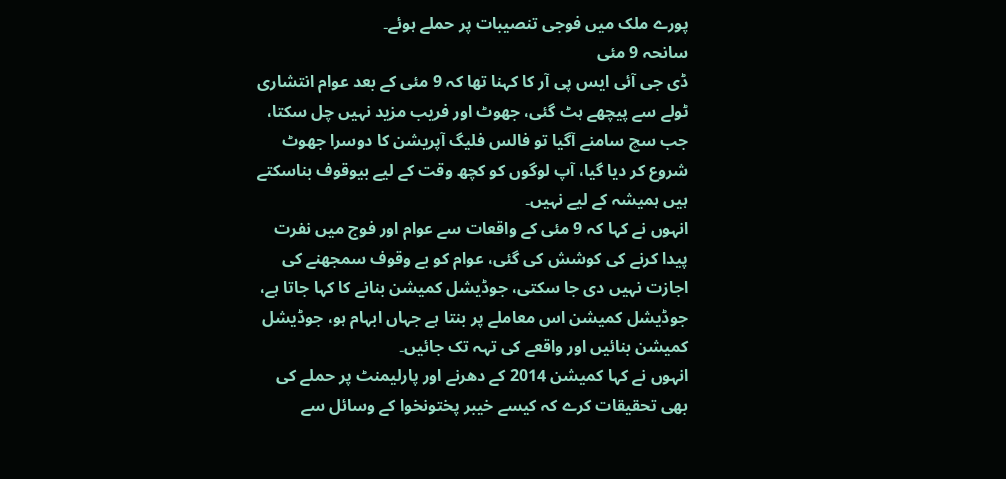پورے ملک میں فوجی تنصیبات پر حملے ہوئے۔
سانحہ 9 مئی
ڈی جی آئی ایس پی آر کا کہنا تھا کہ 9 مئی کے بعد عوام انتشاری ٹولے سے پیچھے ہٹ گئی، جھوٹ اور فریب مزید نہیں چل سکتا، جب سچ سامنے آگیا تو فالس فلیگ آپریشن کا دوسرا جھوٹ شروع کر دیا گیا، آپ لوگوں کو کچھ وقت کے لیے بیوقوف بناسکتے ہیں ہمیشہ کے لیے نہیں۔
انہوں نے کہا کہ 9 مئی کے واقعات سے عوام اور فوج میں نفرت پیدا کرنے کی کوشش کی گئی، عوام کو بے وقوف سمجھنے کی اجازت نہیں دی جا سکتی، جوڈیشل کمیشن بنانے کا کہا جاتا ہے، جوڈیشل کمیشن اس معاملے پر بنتا ہے جہاں ابہام ہو، جوڈیشل کمیشن بنائیں اور واقعے کی تہہ تک جائیں۔
انہوں نے کہا کمیشن 2014 کے دھرنے اور پارلیمنٹ پر حملے کی بھی تحقیقات کرے کہ کیسے خیبر پختونخوا کے وسائل سے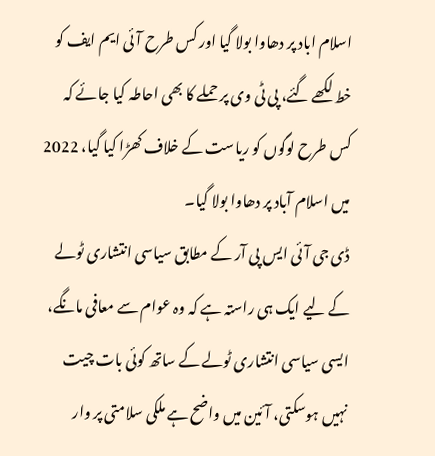اسلام اباد پر دھاوا بولا گیا اور کس طرح آئی ایم ایف کو خط لکھے گئے، پی ٹی وی پر حملے کا بھی احاطہ کیا جائے کہ کس طرح لوگوں کو ریاست کے خلاف کھڑا کیا گیا، 2022 میں اسلام آباد پر دھاوا بولا گیا۔
ڈی جی آئی ایس پی آر کے مطابق سیاسی انتشاری ٹولے کے لیے ایک ہی راستہ ہے کہ وہ عوام سے معافی مانگے، ایسی سیاسی انتشاری ٹولے کے ساتھ کوئی بات چیت نہیں ہوسکتی، آئین میں واضح ہے ملکی سلامتی پر وار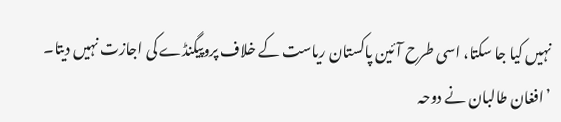نہیں کیا جا سکتا، اسی طرح آئین پاکستان ریاست کے خلاف پروپیگنڈے کی اجازت نہیں دیتا۔
’افغان طالبان نے دوحہ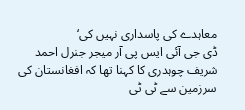معاہدے کی پاسداری نہیں کی‘
ڈی جی آئی ایس پی آر میجر جنرل احمد شریف چوہدری کا کہنا تھا کہ افغانستان کی سرزمین سے ٹی ٹی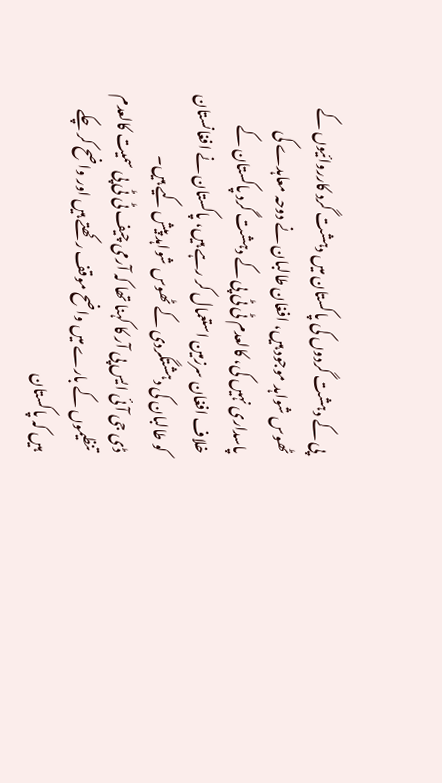پی کے دہشت گردوں کی پاکستان میں دہشت گرد کارروائیوں کے ٹھوس شواہد موجود ہیں، افغان طالبان نے دوحہ معاہدے کی پاسداری نہیں کی، کالعدم ٹی ٹی پی کے دہشت گرد پاکستان کے خلاف افغان سرزمین استعمال کر رہے ہیں، پاکستان نے افغانستان کو طالبان کی دہشتگردی کے ٹھوس شواہد پیش کیے ہیں۔
ڈی جی آئی ایس پی آر کا کہنا تھا کہ آرمی چیف ٹی ٹی پی سمیت کالعدم تنظیموں کے بارے میں واضح موقف رکھتے ہیں اور واضح کر چکے ہیں کہ پاکستان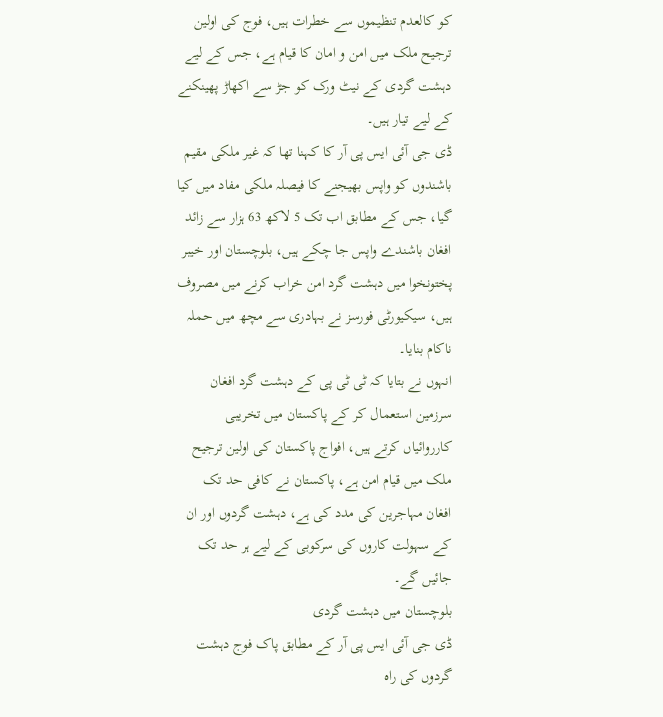کو کالعدم تنظیموں سے خطرات ہیں، فوج کی اولین ترجیح ملک میں امن و امان کا قیام ہے، جس کے لیے دہشت گردی کے نیٹ ورک کو جڑ سے اکھاڑ پھینکنے کے لیے تیار ہیں۔
ڈی جی آئی ایس پی آر کا کہنا تھا کہ غیر ملکی مقیم باشندوں کو واپس بھیجنے کا فیصلہ ملکی مفاد میں کیا گیا، جس کے مطابق اب تک 5 لاکھ 63 ہزار سے زائد افغان باشندے واپس جا چکے ہیں، بلوچستان اور خیبر پختونخوا میں دہشت گرد امن خراب کرنے میں مصروف ہیں، سیکیورٹی فورسز نے بہادری سے مچھ میں حملہ ناکام بنایا۔
انہوں نے بتایا کہ ٹی ٹی پی کے دہشت گرد افغان سرزمین استعمال کر کے پاکستان میں تخریبی کارروائیاں کرتے ہیں، افواج پاکستان کی اولین ترجیح ملک میں قیام امن ہے، پاکستان نے کافی حد تک افغان مہاجرین کی مدد کی ہے، دہشت گردوں اور ان کے سہولت کاروں کی سرکوبی کے لیے ہر حد تک جائیں گے۔
بلوچستان میں دہشت گردی
ڈی جی آئی ایس پی آر کے مطابق پاک فوج دہشت گردوں کی راہ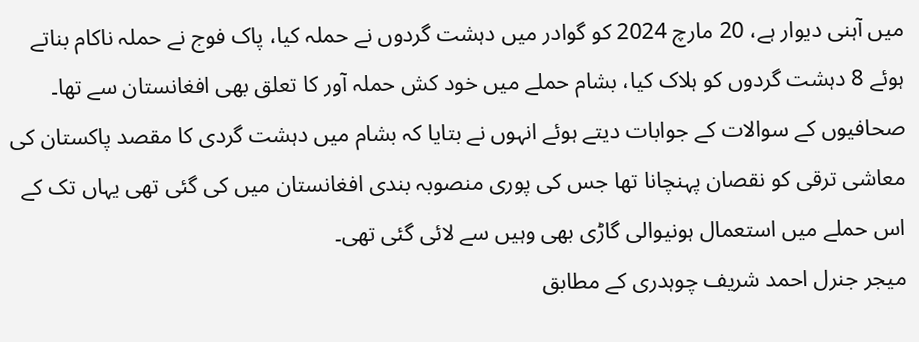میں آہنی دیوار ہے، 20 مارچ 2024 کو گوادر میں دہشت گردوں نے حملہ کیا، پاک فوج نے حملہ ناکام بناتے ہوئے 8 دہشت گردوں کو ہلاک کیا، بشام حملے میں خود کش حملہ آور کا تعلق بھی افغانستان سے تھا۔
صحافیوں کے سوالات کے جوابات دیتے ہوئے انہوں نے بتایا کہ بشام میں دہشت گردی کا مقصد پاکستان کی معاشی ترقی کو نقصان پہنچانا تھا جس کی پوری منصوبہ بندی افغانستان میں کی گئی تھی یہاں تک کے اس حملے میں استعمال ہونیوالی گاڑی بھی وہیں سے لائی گئی تھی۔
میجر جنرل احمد شریف چوہدری کے مطابق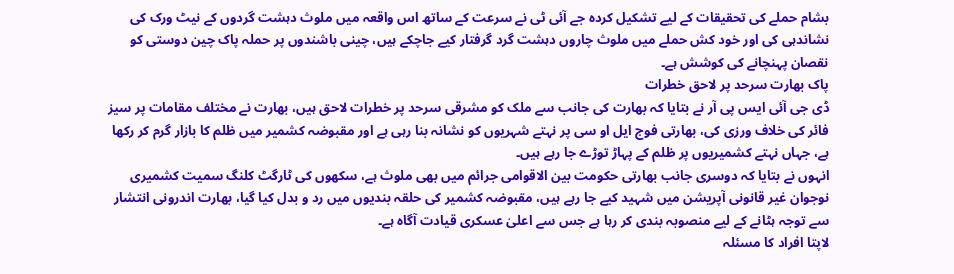بشام حملے کی تحقیقات کے لیے تشکیل کردہ جے آئی ٹی نے سرعت کے ساتھ اس واقعہ میں ملوث دہشت گردوں کے نیٹ ورک کی نشاندہی کی اور خود کش حملے میں ملوث چاروں دہشت گرد گرفتار کیے جاچکے ہیں، چینی باشندوں پر حملہ پاک چین دوستی کو نقصان پہنچانے کی کوشش ہے۔
پاک بھارت سرحد پر لاحق خطرات
ڈی جی آئی ایس پی آر نے بتایا کہ بھارت کی جانب سے ملک کو مشرقی سرحد پر خطرات لاحق ہیں، بھارت نے مختلف مقامات پر سیز فائر کی خلاف ورزی کی، بھارتی فوج ایل او سی پر نہتے شہریوں کو نشانہ بنا رہی ہے اور مقبوضہ کشمیر میں ظلم کا بازار گرم کر رکھا ہے، جہاں نہتے کشمیریوں پر ظلم کے پہاڑ توڑے جا رہے ہیں۔
انہوں نے بتایا کہ دوسری جانب بھارتی حکومت بین الاقوامی جرائم میں بھی ملوث ہے، سکھوں کی ٹارگٹ کلنگ سمیت کشمیری نوجوان غیر قانونی آپریشن میں شہید کیے جا رہے ہیں، مقبوضہ کشمیر کی حلقہ بندیوں میں رد و بدل کیا گیا، بھارت اندرونی انتشار سے توجہ ہٹانے کے لیے منصوبہ بندی کر رہا ہے جس سے اعلیٰ عسکری قیادت آگاہ ہے۔
لاپتا افراد کا مسئلہ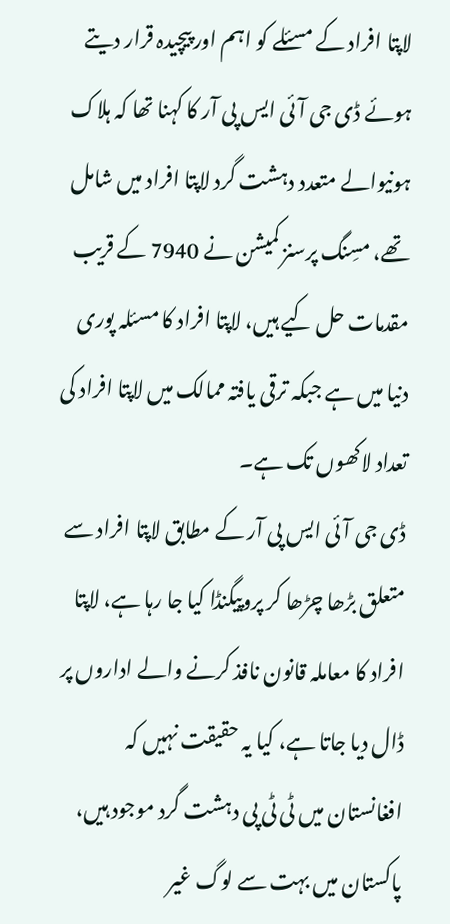لاپتا افراد کے مسئلے کو اہم اور پیچیدہ قرار دیتے ہوئے ڈی جی آئی ایس پی آر کا کہنا تھا کہ ہلاک ہونیوالے متعدد دہشت گرد لاپتا افراد میں شامل تھے، مسِنگ پرسنز کمیشن نے 7940 کے قریب مقدمات حل کیے ہیں، لاپتا افراد کا مسئلہ پوری دنیا میں ہے جبکہ ترقی یافتہ ممالک میں لاپتا افراد کی تعداد لاکھوں تک ہے۔
ڈی جی آئی ایس پی آر کے مطابق لاپتا افراد سے متعلق بڑھا چڑھا کر پروپیگنڈا کیا جا رہا ہے، لاپتا افراد کا معاملہ قانون نافذ کرنے والے اداروں پر ڈال دیا جاتا ہے، کیا یہ حقیقت نہیں کہ افغانستان میں ٹی ٹی پی دہشت گرد موجود ہیں، پاکستان میں بہت سے لوگ غیر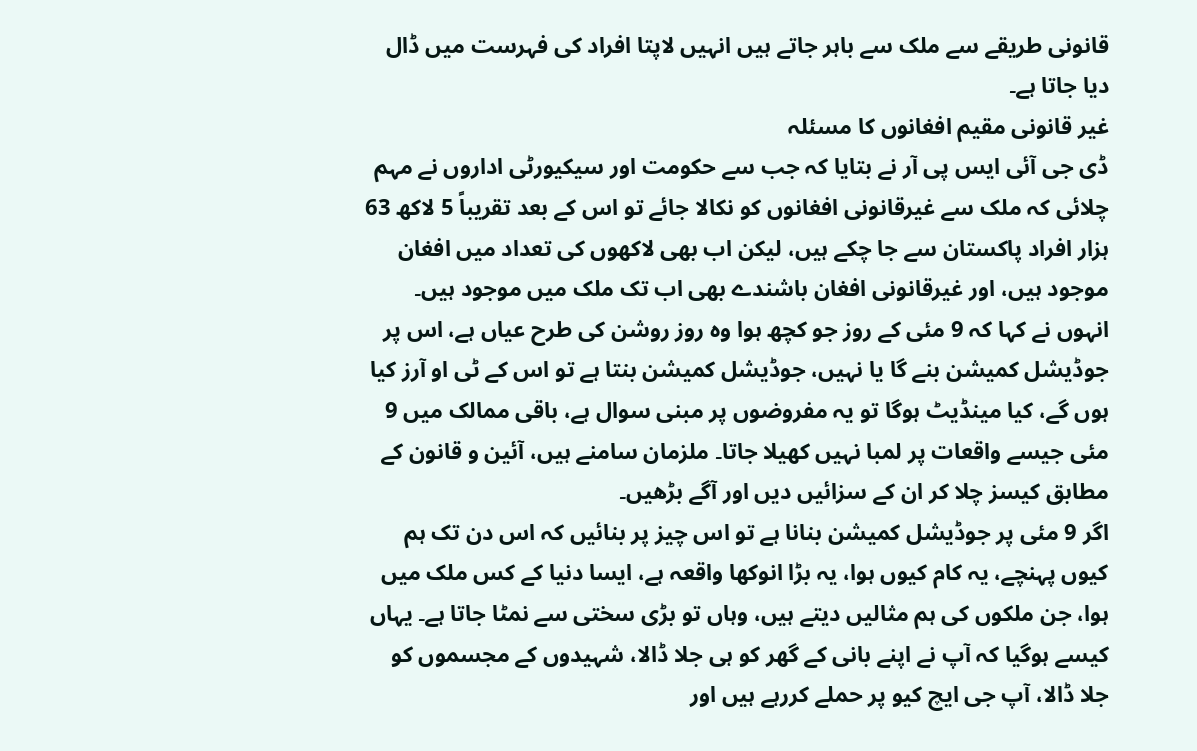قانونی طریقے سے ملک سے باہر جاتے ہیں انہیں لاپتا افراد کی فہرست میں ڈال دیا جاتا ہے۔
غیر قانونی مقیم افغانوں کا مسئلہ
ڈی جی آئی ایس پی آر نے بتایا کہ جب سے حکومت اور سیکیورٹی اداروں نے مہم چلائی کہ ملک سے غیرقانونی افغانوں کو نکالا جائے تو اس کے بعد تقریباً 5 لاکھ 63 ہزار افراد پاکستان سے جا چکے ہیں، لیکن اب بھی لاکھوں کی تعداد میں افغان موجود ہیں، اور غیرقانونی افغان باشندے بھی اب تک ملک میں موجود ہیں۔
انہوں نے کہا کہ 9 مئی کے روز جو کچھ ہوا وہ روز روشن کی طرح عیاں ہے، اس پر جوڈیشل کمیشن بنے گا یا نہیں، جوڈیشل کمیشن بنتا ہے تو اس کے ٹی او آرز کیا ہوں گے، کیا مینڈیٹ ہوگا تو یہ مفروضوں پر مبنی سوال ہے، باقی ممالک میں 9 مئی جیسے واقعات پر لمبا نہیں کھیلا جاتا۔ ملزمان سامنے ہیں، آئین و قانون کے مطابق کیسز چلا کر ان کے سزائیں دیں اور آگے بڑھیں۔
اگر 9 مئی پر جوڈیشل کمیشن بنانا ہے تو اس چیز پر بنائیں کہ اس دن تک ہم کیوں پہنچے، یہ کام کیوں ہوا، یہ بڑا انوکھا واقعہ ہے، ایسا دنیا کے کس ملک میں ہوا، جن ملکوں کی ہم مثالیں دیتے ہیں، وہاں تو بڑی سختی سے نمٹا جاتا ہے۔ یہاں کیسے ہوگیا کہ آپ نے اپنے بانی کے گھر کو ہی جلا ڈالا، شہیدوں کے مجسموں کو جلا ڈالا، آپ جی ایچ کیو پر حملے کررہے ہیں اور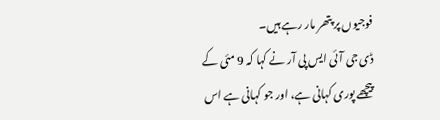فوجیوں پر پتھر مار رہے ہیں۔
ڈی جی آئی ایس پی آر نے کہا کہ 9 مئی کے پیچھے پوری کہانی ہے، اور جو کہانی ہے اس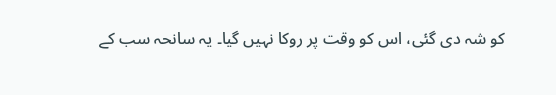کو شہ دی گئی، اس کو وقت پر روکا نہیں گیا۔ یہ سانحہ سب کے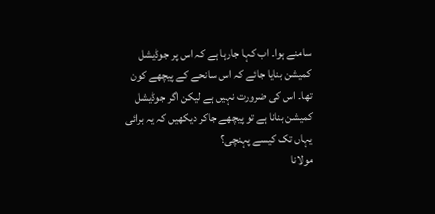سامنے ہوا۔ اب کہا جارہا ہے کہ اس پر جوڈیشل کمیشن بنایا جائے کہ اس سانحے کے پیچھے کون تھا۔ اس کی ضرورت نہیں ہے لیکن اگر جوڈیشل کمیشن بنانا ہے تو پیچھے جاکر دیکھیں کہ یہ برائی یہاں تک کیسے پہنچی؟
مولانا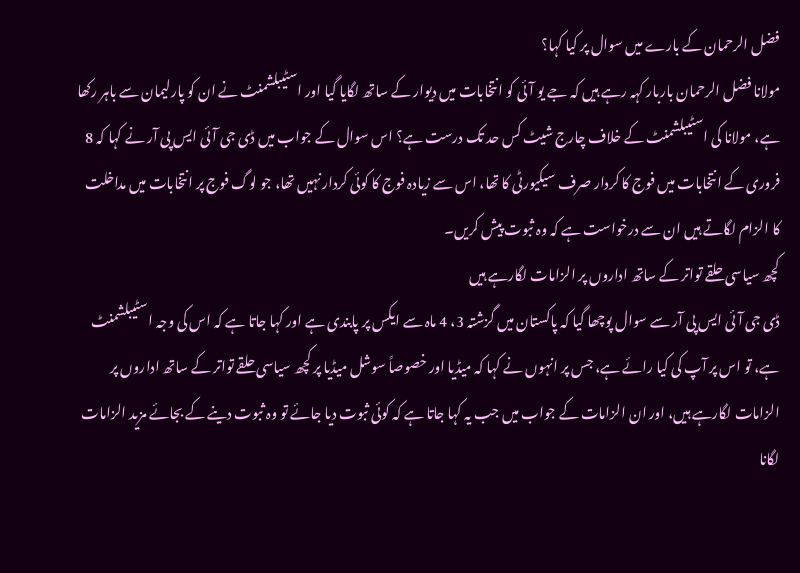فضل الرحمان کے بارے میں سوال پر کیا کہا؟
مولانا فضل الرحمان باربار کہہ رہے ہیں کہ جے یو آئی کو انتخابات میں دیوار کے ساتھ لگایا گیا اور اسٹیبلشمنٹ نے ان کو پارلیمان سے باہر رکھا ہے، مولانا کی اسٹیبلشمنٹ کے خلاف چارج شیٹ کس حد تک درست ہے؟ اس سوال کے جواب میں ڈی جی آئی ایس پی آر نے کہا کہ 8 فروری کے انتخابات میں فوج کا کردار صرف سیکیورٹی کا تھا، اس سے زیادہ فوج کا کوئی کردار نہیں تھا، جو لوگ فوج پر انتخابات میں مداخلت کا الزام لگاتے ہیں ان سے درخواست ہے کہ وہ ثبوت پیش کریں۔
کچھ سیاسی حلقے تواتر کے ساتھ اداروں پر الزامات لگارہے ہیں
ڈی جی آئی ایس پی آر سے سوال پوچھا گیا کہ پاکستان میں گزشتہ 3، 4 ماہ سے ایکس پر پابندی ہے اور کہا جاتا ہے کہ اس کی وجہ اسٹیبلشمنٹ ہے، تو اس پر آپ کی کیا رائے ہے، جس پر انہوں نے کہا کہ میڈیا اور خصوصاً سوشل میڈیا پر کچھ سیاسی حلقے تواتر کے ساتھ اداروں پر الزامات لگارہے ہیں، اور ان الزامات کے جواب میں جب یہ کہا جاتا ہے کہ کوئی ثبوت دیا جائے تو وہ ثبوت دینے کے بجائے مزید الزامات لگانا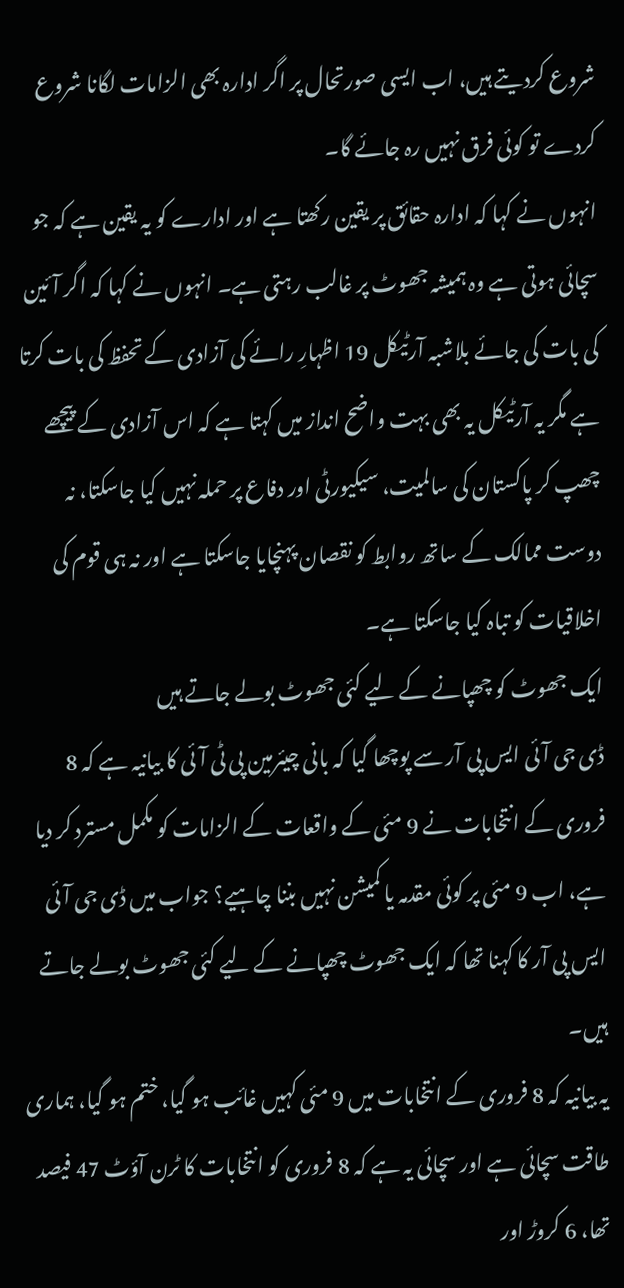شروع کردیتے ہیں، اب ایسی صورتحال پر اگر ادارہ بھی الزامات لگانا شروع کردے تو کوئی فرق نہیں رہ جائے گا۔
انہوں نے کہا کہ ادارہ حقائق پر یقین رکھتا ہے اور ادارے کو یہ یقین ہے کہ جو سچائی ہوتی ہے وہ ہمیشہ جھوٹ پر غالب رہتی ہے۔ انہوں نے کہا کہ اگر آئین کی بات کی جائے بلاشبہ آرٹیکل 19 اظہارِ رائے کی آزادی کے تحفظ کی بات کرتا ہے مگر یہ آرٹیکل یہ بھی بہت واضح انداز میں کہتا ہے کہ اس آزادی کے پیچھے چھپ کر پاکستان کی سالمیت، سیکیورٹی اور دفاع پر حملہ نہیں کیا جاسکتا، نہ دوست ممالک کے ساتھ روابط کو نقصان پہنچایا جاسکتا ہے اور نہ ہی قوم کی اخلاقیات کو تباہ کیا جاسکتا ہے۔
ایک جھوٹ کو چھپانے کے لیے کئی جھوٹ بولے جاتے ہیں
ڈی جی آئی ایس پی آر سے پوچھا گیا کہ بانی چیئرمین پی ٹی آئی کا بیانیہ ہے کہ 8 فروری کے انتخابات نے 9 مئی کے واقعات کے الزامات کو مکمل مسترد کر دیا ہے، اب 9 مئی پر کوئی مقدمہ یا کمیشن نہیں بننا چاہیے؟ جواب میں ڈی جی آئی ایس پی آر کا کہنا تھا کہ ایک جھوٹ چھپانے کے لیے کئی جھوٹ بولے جاتے ہیں۔
یہ بیانیہ کہ 8 فروری کے انتخابات میں 9 مئی کہیں غائب ہو گیا، ختم ہو گیا، ہماری طاقت سچائی ہے اور سچائی یہ ہے کہ 8 فروری کو انتخابات کا ٹرن آؤٹ 47 فیصد تھا، 6 کروڑ اور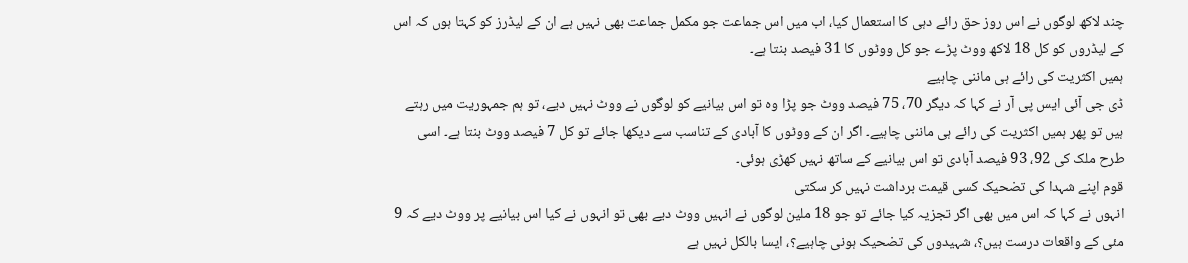چند لاکھ لوگوں نے اس روز حق رائے دہی کا استعمال کیا، اب میں اس جماعت جو مکمل جماعت بھی نہیں ہے ان کے لیڈرز کو کہتا ہوں کہ اس کے لیڈروں کو کل 18 لاکھ ووٹ پڑے جو کل ووٹوں کا 31 فیصد بنتا ہے۔
ہمیں اکثریت کی رائے ہی ماننی چاہیے
ڈی جی آئی ایس پی آر نے کہا کہ دیگر 70، 75 فیصد ووٹ جو پڑا وہ تو اس بیانیے کو لوگوں نے ووٹ نہیں دیے، تو ہم جمہوریت میں رہتے ہیں تو پھر ہمیں اکثریت کی رائے ہی ماننی چاہیے۔ اگر ان کے ووٹوں کا آبادی کے تناسب سے دیکھا جائے تو کل 7 فیصد ووٹ بنتا ہے۔ اسی طرح ملک کی 92، 93 فیصد آبادی تو اس بیانیے کے ساتھ نہیں کھڑی ہوئی۔
قوم اپنے شہدا کی تضحیک کسی قیمت برداشت نہیں کر سکتی
انہوں نے کہا کہ اس میں بھی اگر تجزیہ کیا جائے تو جو 18 ملین لوگوں نے انہیں ووٹ دیے بھی تو انہوں نے کیا اس بیانیے پر ووٹ دیے کہ 9 مئی کے واقعات درست ہیں؟، شہیدوں کی تضحیک ہونی چاہیے؟، ایسا بالکل نہیں ہے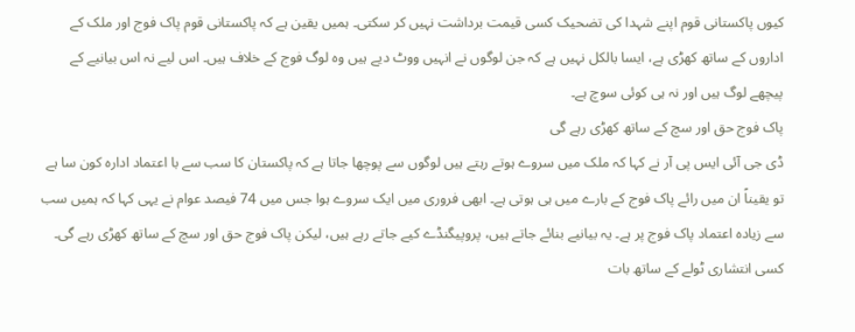کیوں پاکستانی قوم اپنے شہدا کی تضحیک کسی قیمت برداشت نہیں کر سکتی۔ ہمیں یقین ہے کہ پاکستانی قوم پاک فوج اور ملک کے اداروں کے ساتھ کھڑی ہے، ایسا بالکل نہیں ہے کہ جن لوگوں نے انہیں ووٹ دیے ہیں وہ لوگ فوج کے خلاف ہیں۔ اس لیے نہ اس بیانیے کے پیچھے لوگ ہیں اور نہ ہی کوئی سوچ ہے۔
پاک فوج حق اور سچ کے ساتھ کھڑی رہے گی
ڈی جی آئی ایس پی آر نے کہا کہ ملک میں سروے ہوتے رہتے ہیں لوگوں سے پوچھا جاتا ہے کہ پاکستان کا سب سے با اعتماد ادارہ کون سا ہے تو یقیناً ان میں رائے پاک فوج کے بارے میں ہی ہوتی ہے۔ ابھی فروری میں ایک سروے ہوا جس میں 74 فیصد عوام نے یہی کہا کہ ہمیں سب سے زیادہ اعتماد پاک فوج پر ہے۔ یہ بیانیے بنائے جاتے ہیں، پروپیگنڈے کیے جاتے رہے ہیں، لیکن پاک فوج حق اور سچ کے ساتھ کھڑی رہے گی۔
کسی انتشاری ٹولے کے ساتھ بات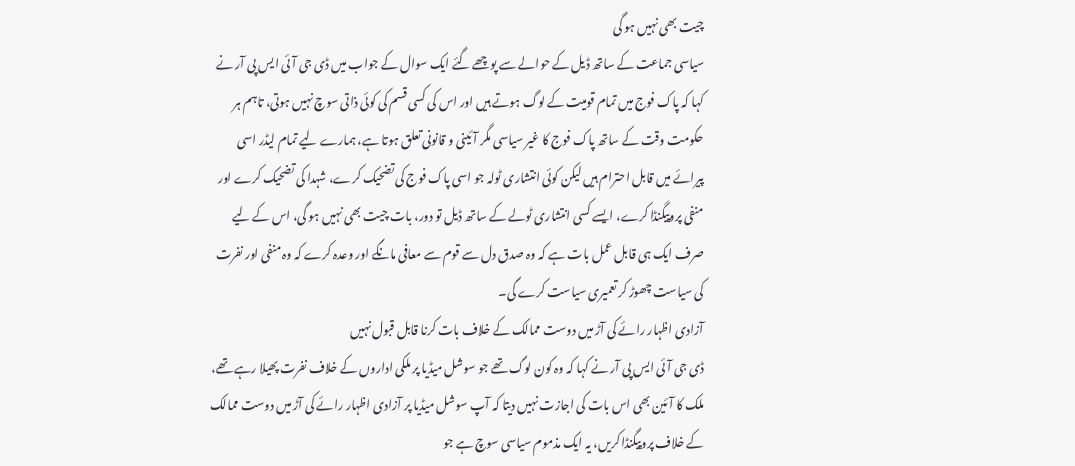چیت بھی نہیں ہو گی
سیاسی جماعت کے ساتھ ڈیل کے حوالے سے پوچھے گئے ایک سوال کے جواب میں ڈی جی آئی ایس پی آر نے کہا کہ پاک فوج میں تمام قومیت کے لوگ ہوتے ہیں اور اس کی کسی قسم کی کوئی ذاتی سوچ نہیں ہوتی، تاہم ہر حکومت وقت کے ساتھ پاک فوج کا غیر سیاسی مگر آئینی و قانونی تعلق ہوتا ہے، ہمارے لیے تمام لیڈر اسی پیرائے میں قابل احترام ہیں لیکن کوئی انتشاری ٹولہ جو اسی پاک فوج کی تضحیک کرے، شہدا کی تضحیک کرے اور منفی پروپیگنڈا کرے، ایسے کسی انتشاری ٹولے کے ساتھ ڈیل تو دور، بات چیت بھی نہیں ہو گی، اس کے لیے صرف ایک ہی قابل عمل بات ہے کہ وہ صدق دل سے قوم سے معافی مانگے اور وعدہ کرے کہ وہ منفی اور نفرت کی سیاست چھوڑ کر تعمیری سیاست کرے گی۔
آزادی اظہار رائے کی آڑ میں دوست ممالک کے خلاف بات کرنا قابل قبول نہیں
ڈی جی آئی ایس پی آر نے کہا کہ وہ کون لوگ تھے جو سوشل میڈیا پر ملکی اداروں کے خلاف نفرت پھیلا رہے تھے، ملک کا آئین بھی اس بات کی اجازت نہیں دیتا کہ آپ سوشل میڈیا پر آزادی اظہار رائے کی آڑ میں دوست ممالک کے خلاف پروپیگنڈا کریں، یہ ایک مذموم سیاسی سوچ ہے جو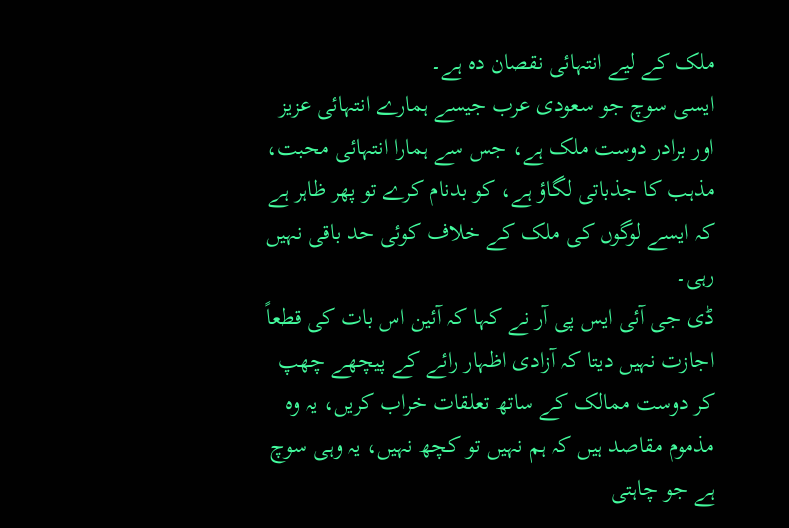ملک کے لیے انتہائی نقصان دہ ہے۔
ایسی سوچ جو سعودی عرب جیسے ہمارے انتہائی عزیز اور برادر دوست ملک ہے، جس سے ہمارا انتہائی محبت، مذہب کا جذباتی لگاؤ ہے، کو بدنام کرے تو پھر ظاہر ہے کہ ایسے لوگوں کی ملک کے خلاف کوئی حد باقی نہیں رہی۔
ڈی جی آئی ایس پی آر نے کہا کہ آئین اس بات کی قطعاً اجازت نہیں دیتا کہ آزادی اظہار رائے کے پیچھے چھپ کر دوست ممالک کے ساتھ تعلقات خراب کریں، یہ وہ مذموم مقاصد ہیں کہ ہم نہیں تو کچھ نہیں، یہ وہی سوچ ہے جو چاہتی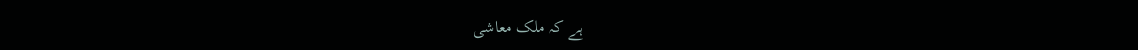ہے کہ ملک معاشی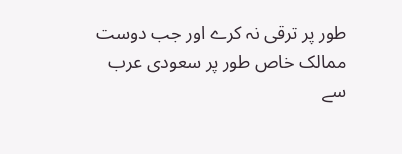طور پر ترقی نہ کرے اور جب دوست ممالک خاص طور پر سعودی عرب سے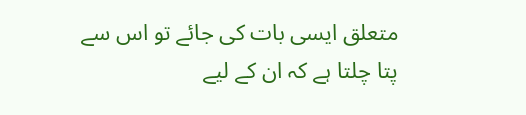متعلق ایسی بات کی جائے تو اس سے پتا چلتا ہے کہ ان کے لیے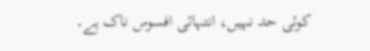کوئی حد نہیں، انتہائی افسوس ناک ہے۔